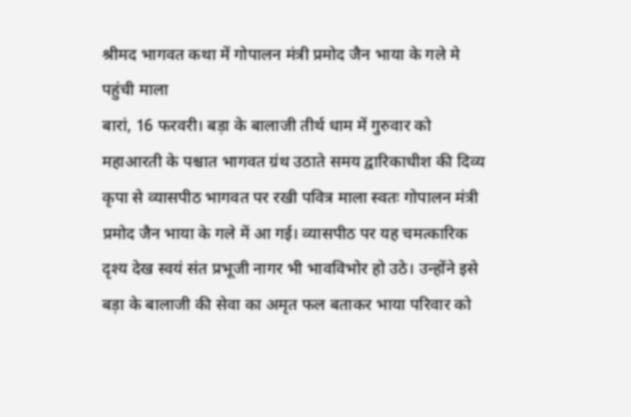श्रीमद भागवत कथा में गोपालन मंत्री प्रमोद जैन भाया के गले मे पहुंची माला
बारां, 16 फरवरी। बड़ा के बालाजी तीर्थ धाम में गुरुवार को महाआरती के पश्चात भागवत ग्रंथ उठाते समय द्वारिकाधीश की दिव्य कृपा से व्यासपीठ भागवत पर रखी पवित्र माला स्वतः गोपालन मंत्री प्रमोद जैन भाया के गले में आ गई। व्यासपीठ पर यह चमत्कारिक दृश्य देख स्वयं संत प्रभूजी नागर भी भावविभोर हो उठे। उन्होंने इसे बड़ा के बालाजी की सेवा का अमृत फल बताकर भाया परिवार को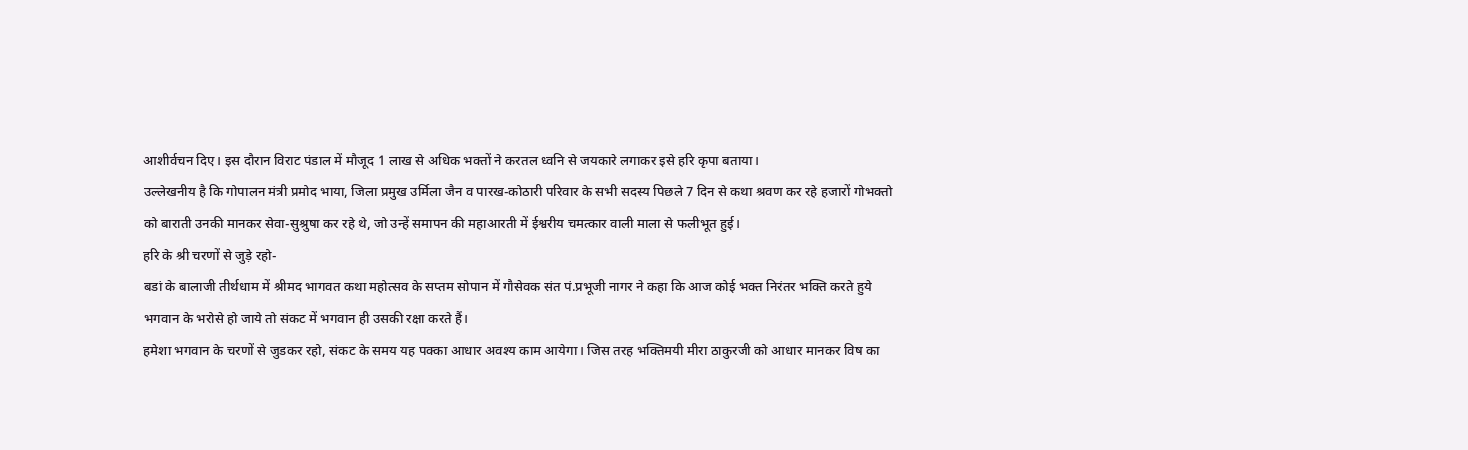आशीर्वचन दिए। इस दौरान विराट पंडाल में मौजूद 1 लाख से अधिक भक्तों ने करतल ध्वनि से जयकारे लगाकर इसे हरि कृपा बताया।
उल्लेखनीय है कि गोपालन मंत्री प्रमोद भाया, जिला प्रमुख उर्मिला जैन व पारख-कोठारी परिवार के सभी सदस्य पिछले 7 दिन से कथा श्रवण कर रहे हजारों गोभक्तो को बाराती उनकी मानकर सेवा-सुश्रुषा कर रहे थे, जो उन्हें समापन की महाआरती में ईश्वरीय चमत्कार वाली माला से फलीभूत हुई।
हरि के श्री चरणों से जुड़े रहो-
बडां के बालाजी तीर्थधाम में श्रीमद भागवत कथा महोत्सव के सप्तम सोपान में गौसेवक संत पं.प्रभूजी नागर ने कहा कि आज कोई भक्त निरंतर भक्ति करते हुये भगवान के भरोसे हो जाये तो संकट में भगवान ही उसकी रक्षा करते हैं।
हमेशा भगवान के चरणों से जुडकर रहो, संकट के समय यह पक्का आधार अवश्य काम आयेगा। जिस तरह भक्तिमयी मीरा ठाकुरजी को आधार मानकर विष का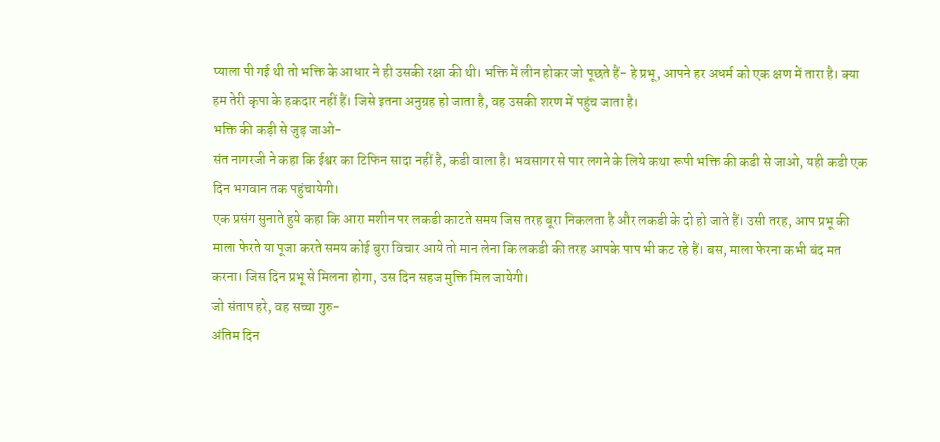प्याला पी गई थी तो भक्ति के आधार ने ही उसकी रक्षा की थी। भक्ति में लीन होकर जो पूछते हैं- हे प्रभू, आपने हर अधर्म को एक क्षण में तारा है। क्या हम तेरी कृपा के हकदार नहीं हैं। जिसे इतना अनुग्रह हो जाता है, वह उसकी शरण में पहुंच जाता है।
भक्ति की कड़ी से जुड़ जाओ-
संत नागरजी ने कहा कि ईश्वर का टिफिन सादा नहीं है, कडी वाला है। भवसागर से पार लगने के लिये कथा रूपी भक्ति की कडी से जाओ, यही कडी एक दिन भगवान तक पहुंचायेगी।
एक प्रसंग सुनाते हुये कहा कि आरा मशीन पर लकडी काटते समय जिस तरह बूरा निकलता है और लकडी के दो हो जाते हैं। उसी तरह, आप प्रभू की माला फेरते या पूजा करते समय कोई बुरा विचार आये तो मान लेना कि लकडी की तरह आपके पाप भी कट रहे हैं। बस, माला फेरना कभी बंद मत करना। जिस दिन प्रभू से मिलना होगा, उस दिन सहज मुक्ति मिल जायेगी।
जो संताप हरे, वह सच्चा गुरु-
अंतिम दिन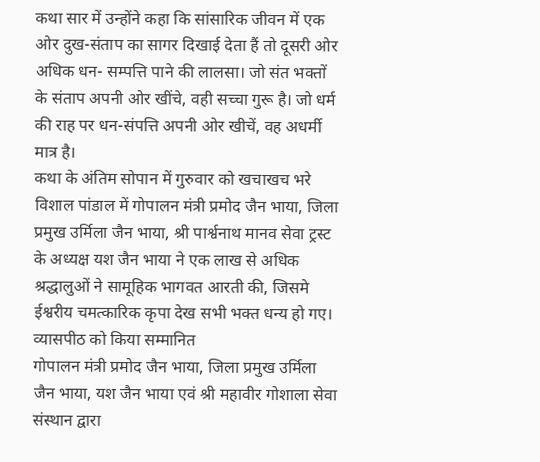कथा सार में उन्होंने कहा कि सांसारिक जीवन में एक ओर दुख-संताप का सागर दिखाई देता हैं तो दूसरी ओर अधिक धन- सम्पत्ति पाने की लालसा। जो संत भक्तों के संताप अपनी ओर खींचे, वही सच्चा गुरू है। जो धर्म की राह पर धन-संपत्ति अपनी ओर खीचें, वह अधर्मी मात्र है।
कथा के अंतिम सोपान में गुरुवार को खचाखच भरे विशाल पांडाल में गोपालन मंत्री प्रमोद जैन भाया, जिला प्रमुख उर्मिला जैन भाया, श्री पार्श्वनाथ मानव सेवा ट्रस्ट के अध्यक्ष यश जैन भाया ने एक लाख से अधिक श्रद्धालुओं ने सामूहिक भागवत आरती की, जिसमे ईश्वरीय चमत्कारिक कृपा देख सभी भक्त धन्य हो गए।
व्यासपीठ को किया सम्मानित
गोपालन मंत्री प्रमोद जैन भाया, जिला प्रमुख उर्मिला जैन भाया, यश जैन भाया एवं श्री महावीर गोशाला सेवा संस्थान द्वारा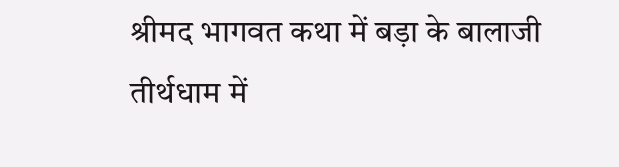श्रीमद भागवत कथा में बड़ा के बालाजी तीर्थधाम में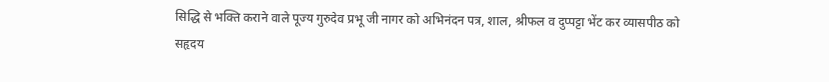सिद्धि से भक्ति कराने वाले पूज्य गुरुदेव प्रभू जी नागर को अभिनंदन पत्र, शाल, श्रीफल व दुप्पट्टा भेंट कर व्यासपीठ को सहृदय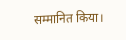सम्मानित किया।